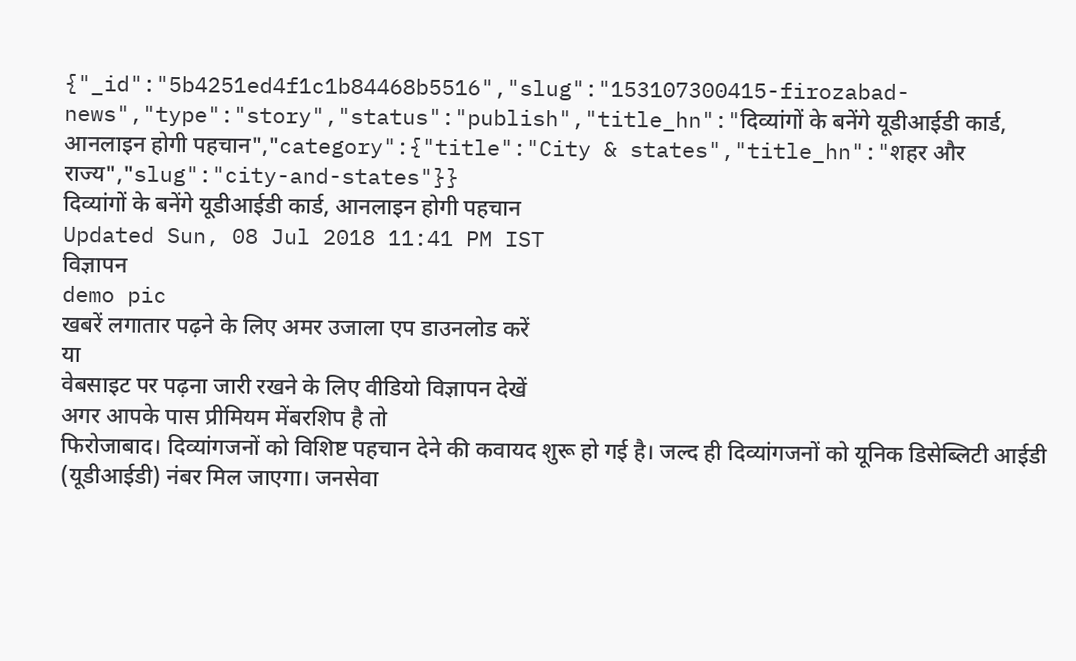{"_id":"5b4251ed4f1c1b84468b5516","slug":"153107300415-firozabad-news","type":"story","status":"publish","title_hn":"दिव्यांगों के बनेंगे यूडीआईडी कार्ड, आनलाइन होगी पहचान","category":{"title":"City & states","title_hn":"शहर और राज्य","slug":"city-and-states"}}
दिव्यांगों के बनेंगे यूडीआईडी कार्ड, आनलाइन होगी पहचान
Updated Sun, 08 Jul 2018 11:41 PM IST
विज्ञापन
demo pic
खबरें लगातार पढ़ने के लिए अमर उजाला एप डाउनलोड करें
या
वेबसाइट पर पढ़ना जारी रखने के लिए वीडियो विज्ञापन देखें
अगर आपके पास प्रीमियम मेंबरशिप है तो
फिरोजाबाद। दिव्यांगजनों को विशिष्ट पहचान देने की कवायद शुरू हो गई है। जल्द ही दिव्यांगजनों को यूनिक डिसेब्लिटी आईडी (यूडीआईडी) नंबर मिल जाएगा। जनसेवा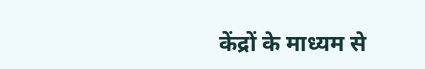केंद्रों के माध्यम से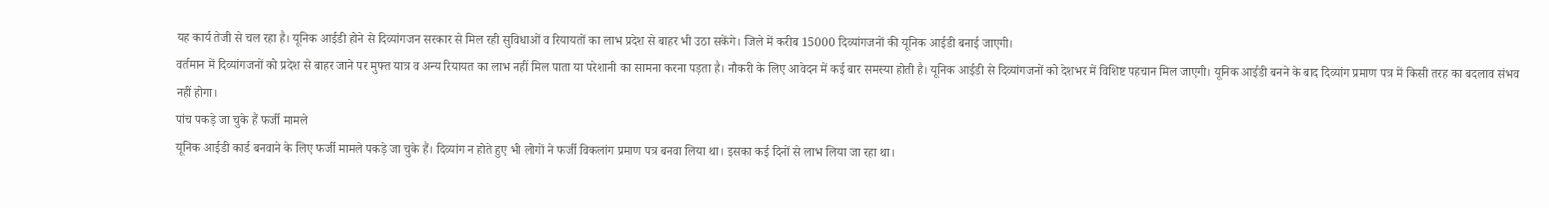यह कार्य तेजी से चल रहा है। यूनिक आईडी होने से दिव्यांगजन सरकार से मिल रही सुविधाओं व रियायतों का लाभ प्रदेश से बाहर भी उठा सकेंगे। जिले में करीब 15000 दिव्यांगजनों की यूनिक आईडी बनाई जाएगी।
वर्तमान में दिव्यांगजनों को प्रदेश से बाहर जाने पर मुफ्त यात्र व अन्य रियायत का लाभ नहीं मिल पाता या परेशानी का सामना करना पड़ता है। नौकरी के लिए आवेदन में कई बार समस्या होती है। यूनिक आईडी से दिव्यांगजनों को देशभर में विशिष्ट पहचान मिल जाएगी। यूनिक आईडी बनने के बाद दिव्यांग प्रमाण पत्र में किसी तरह का बदलाव संभव नहीं होगा।
पांच पकड़े जा चुके हैं फर्जी मामले
यूनिक आईडी कार्ड बनवाने के लिए फर्जी मामले पकड़े जा चुके हैं। दिव्यांग न होते हुए भी लोगों ने फर्जी विकलांग प्रमाण पत्र बनवा लिया था। इसका कई दिनों से लाभ लिया जा रहा था।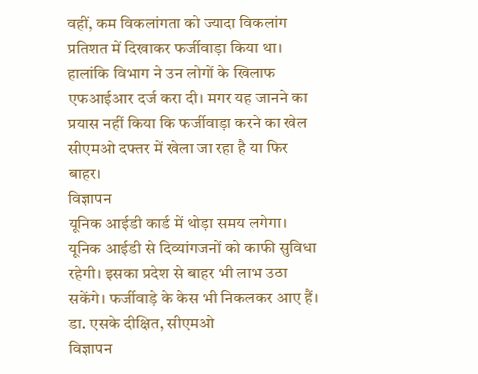वहीं, कम विकलांगता को ज्यादा विकलांग प्रतिशत में दिखाकर फर्जीवाड़ा किया था। हालांकि विभाग ने उन लोगों के खिलाफ एफआईआर दर्ज करा दी। मगर यह जानने का प्रयास नहीं किया कि फर्जीवाड़ा करने का खेल सीएमओ दफ्तर में खेला जा रहा है या फिर बाहर।
विज्ञापन
यूनिक आईडी कार्ड में थोड़ा समय लगेगा। यूनिक आईडी से दिव्यांगजनों को काफी सुविधा रहेगी। इसका प्रदेश से बाहर भी लाभ उठा सकेंगे। फर्जीवाड़े के केस भी निकलकर आए हैं।
डा. एसके दीक्षित, सीएमओ
विज्ञापन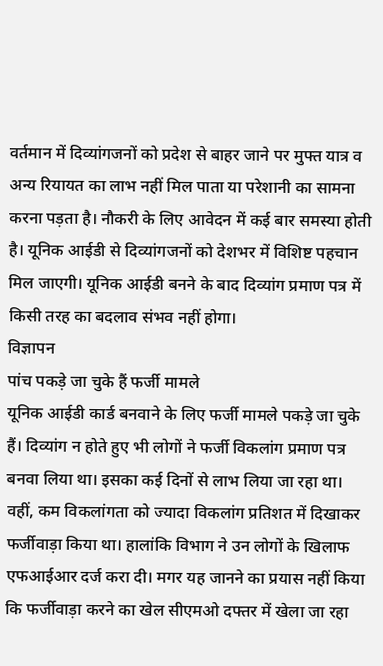वर्तमान में दिव्यांगजनों को प्रदेश से बाहर जाने पर मुफ्त यात्र व अन्य रियायत का लाभ नहीं मिल पाता या परेशानी का सामना करना पड़ता है। नौकरी के लिए आवेदन में कई बार समस्या होती है। यूनिक आईडी से दिव्यांगजनों को देशभर में विशिष्ट पहचान मिल जाएगी। यूनिक आईडी बनने के बाद दिव्यांग प्रमाण पत्र में किसी तरह का बदलाव संभव नहीं होगा।
विज्ञापन
पांच पकड़े जा चुके हैं फर्जी मामले
यूनिक आईडी कार्ड बनवाने के लिए फर्जी मामले पकड़े जा चुके हैं। दिव्यांग न होते हुए भी लोगों ने फर्जी विकलांग प्रमाण पत्र बनवा लिया था। इसका कई दिनों से लाभ लिया जा रहा था। वहीं, कम विकलांगता को ज्यादा विकलांग प्रतिशत में दिखाकर फर्जीवाड़ा किया था। हालांकि विभाग ने उन लोगों के खिलाफ एफआईआर दर्ज करा दी। मगर यह जानने का प्रयास नहीं किया कि फर्जीवाड़ा करने का खेल सीएमओ दफ्तर में खेला जा रहा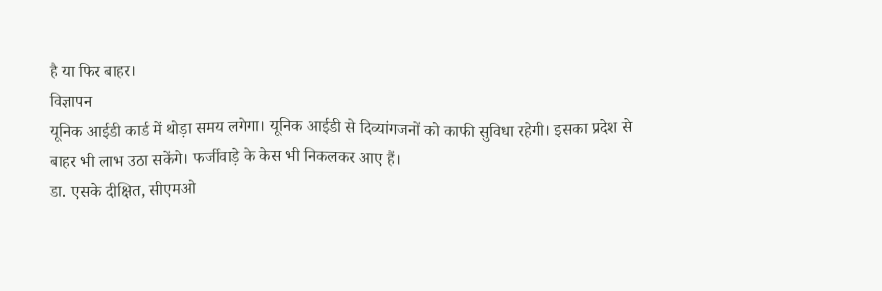है या फिर बाहर।
विज्ञापन
यूनिक आईडी कार्ड में थोड़ा समय लगेगा। यूनिक आईडी से दिव्यांगजनों को काफी सुविधा रहेगी। इसका प्रदेश से बाहर भी लाभ उठा सकेंगे। फर्जीवाड़े के केस भी निकलकर आए हैं।
डा. एसके दीक्षित, सीएमओ